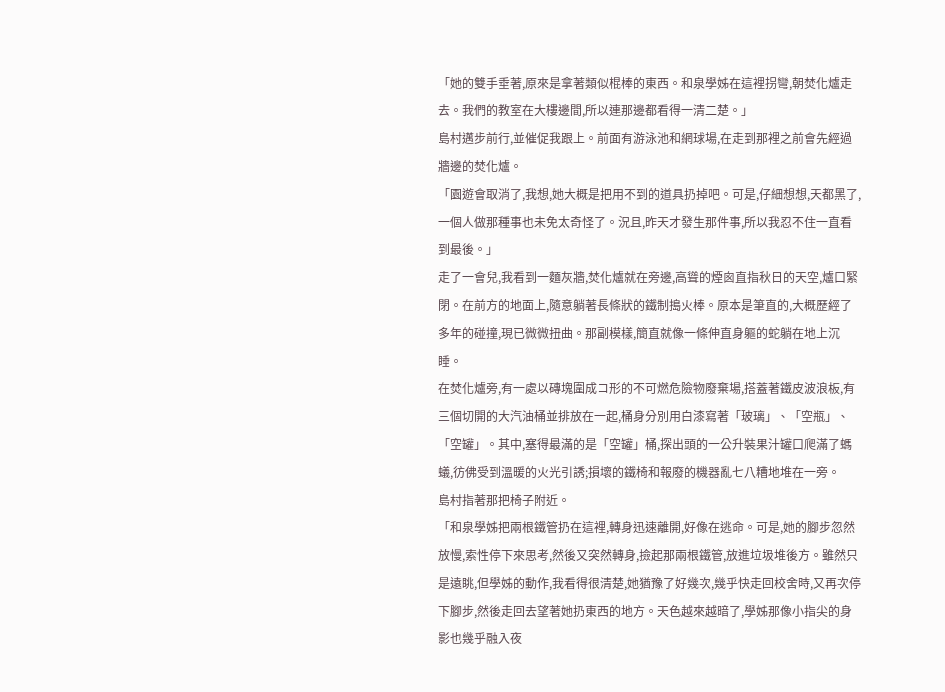「她的雙手垂著,原來是拿著類似棍棒的東西。和泉學姊在這裡拐彎,朝焚化爐走去。我們的教室在大樓邊間,所以連那邊都看得一清二楚。」
島村邁步前行,並催促我跟上。前面有游泳池和網球場,在走到那裡之前會先經過牆邊的焚化爐。
「園遊會取消了,我想,她大概是把用不到的道具扔掉吧。可是,仔細想想,天都黑了,一個人做那種事也未免太奇怪了。況且,昨天才發生那件事,所以我忍不住一直看到最後。」
走了一會兒,我看到一麵灰牆,焚化爐就在旁邊,高聳的煙囪直指秋日的天空,爐口緊閉。在前方的地面上,隨意躺著長條狀的鐵制搗火棒。原本是筆直的,大概歷經了多年的碰撞,現已微微扭曲。那副模樣,簡直就像一條伸直身軀的蛇躺在地上沉睡。
在焚化爐旁,有一處以磚塊圍成コ形的不可燃危險物廢棄場,搭蓋著鐵皮波浪板,有三個切開的大汽油桶並排放在一起,桶身分別用白漆寫著「玻璃」、「空瓶」、「空罐」。其中,塞得最滿的是「空罐」桶,探出頭的一公升裝果汁罐口爬滿了螞蟻,彷佛受到溫暖的火光引誘;損壞的鐵椅和報廢的機器亂七八糟地堆在一旁。
島村指著那把椅子附近。
「和泉學姊把兩根鐵管扔在這裡,轉身迅速離開,好像在逃命。可是,她的腳步忽然放慢,索性停下來思考,然後又突然轉身,撿起那兩根鐵管,放進垃圾堆後方。雖然只是遠眺,但學姊的動作,我看得很清楚,她猶豫了好幾次,幾乎快走回校舍時,又再次停下腳步,然後走回去望著她扔東西的地方。天色越來越暗了,學姊那像小指尖的身影也幾乎融入夜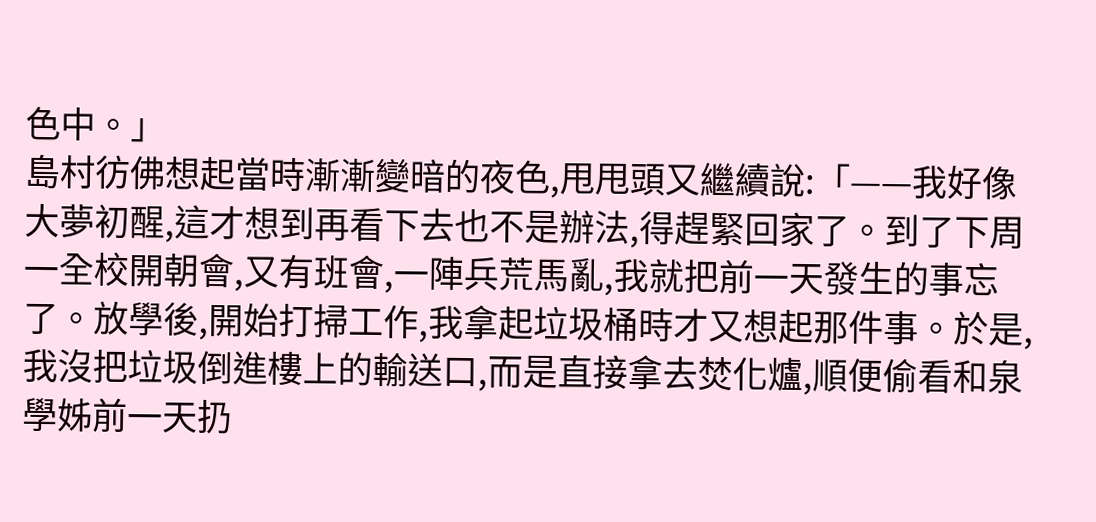色中。」
島村彷佛想起當時漸漸變暗的夜色,甩甩頭又繼續說:「——我好像大夢初醒,這才想到再看下去也不是辦法,得趕緊回家了。到了下周一全校開朝會,又有班會,一陣兵荒馬亂,我就把前一天發生的事忘了。放學後,開始打掃工作,我拿起垃圾桶時才又想起那件事。於是,我沒把垃圾倒進樓上的輸送口,而是直接拿去焚化爐,順便偷看和泉學姊前一天扔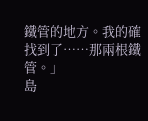鐵管的地方。我的確找到了……那兩根鐵管。」
島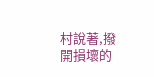村說著,撥開損壞的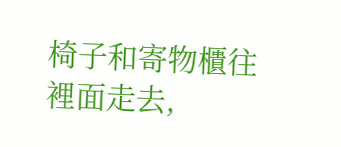椅子和寄物櫃往裡面走去,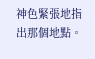神色緊張地指出那個地點。